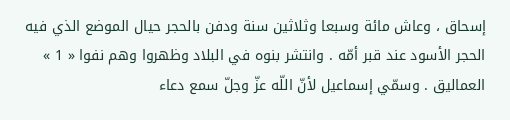إسحاق ، وعاش مائة وسبعا وثلاثين سنة ودفن بالحجر حيال الموضع الذي فيه الحجر الأسود عند قبر أمّه . وانتشر بنوه في البلاد وظهروا وهم نفوا « 1 » العماليق . وسمّي إسماعيل لأنّ اللّه عزّ وجلّ سمع دعاء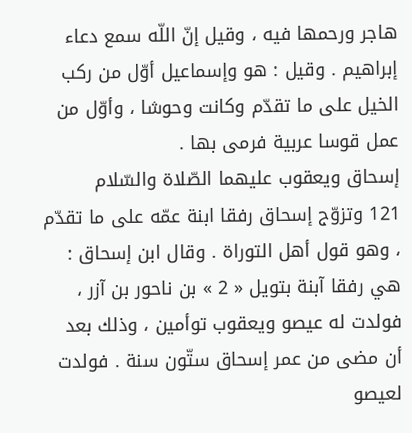هاجر ورحمها فيه ، وقيل إنّ اللّه سمع دعاء إبراهيم . وقيل : هو وإسماعيل أوّل من ركب الخيل على ما تقدّم وكانت وحوشا ، وأوّل من عمل قوسا عربية فرمى بها .
إسحاق ويعقوب عليهما الصّلاة والسّلام
121 وتزوّج إسحاق رفقا ابنة عمّه على ما تقدّم ، وهو قول أهل التوراة . وقال ابن إسحاق : هي رفقا آبنة بتويل « 2 » بن ناحور بن آزر ، فولدت له عيصو ويعقوب توأمين ، وذلك بعد أن مضى من عمر إسحاق ستّون سنة . فولدت لعيصو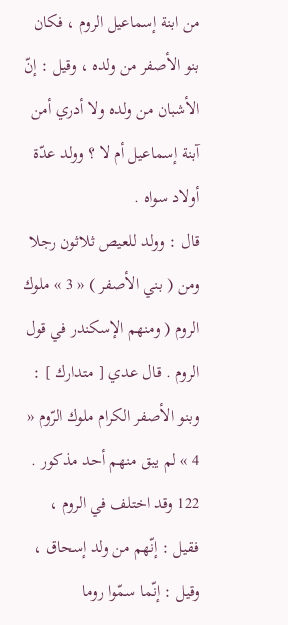من ابنة إسماعيل الروم ، فكان بنو الأصفر من ولده ، وقيل : إنّ الأشبان من ولده ولا أدري أمن آبنة إسماعيل أم لا ؟ وولد عدّة أولاد سواه .
قال : وولد للعيص ثلاثون رجلا ومن ( بني الأصفر ) « 3 » ملوك الروم ( ومنهم الإسكندر في قول الروم . قال عدي [ متدارك ] :
وبنو الأصفر الكرام ملوك الرّوم « 4 » لم يبق منهم أحد مذكور .
122 وقد اختلف في الروم ، فقيل : إنّهم من ولد إسحاق ، وقيل : إنّما سمّوا روما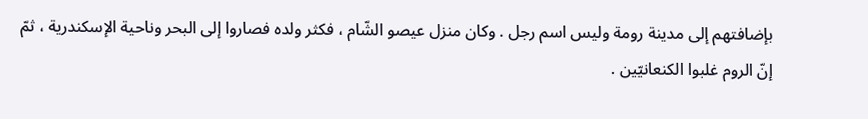بإضافتهم إلى مدينة رومة وليس اسم رجل . وكان منزل عيصو الشّام ، فكثر ولده فصاروا إلى البحر وناحية الإسكندرية ، ثمّ إنّ الروم غلبوا الكنعانيّين .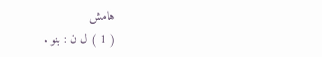هامش
( 1 ) ل ن : بنو .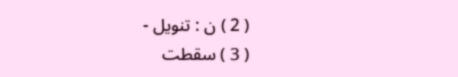( 2 ) ن : تنويل -
( 3 ) سقطت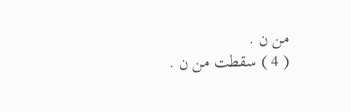من ن .
( 4 ) سقطت من ن .